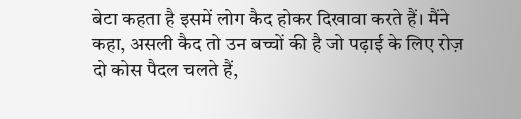बेटा कहता है इसमें लोग कैद होकर दिखावा करते हैं। मैंने कहा, असली कैद तो उन बच्चों की है जो पढ़ाई के लिए रोज़ दो कोस पैदल चलते हैं,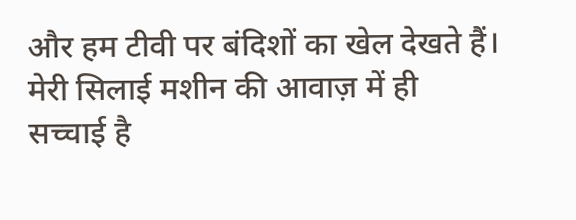और हम टीवी पर बंदिशों का खेल देखते हैं। मेरी सिलाई मशीन की आवाज़ में ही सच्चाई है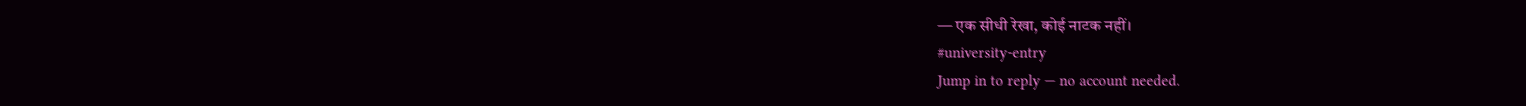— एक सीधी रेखा, कोई नाटक नहीं।
#university-entry
Jump in to reply — no account needed.